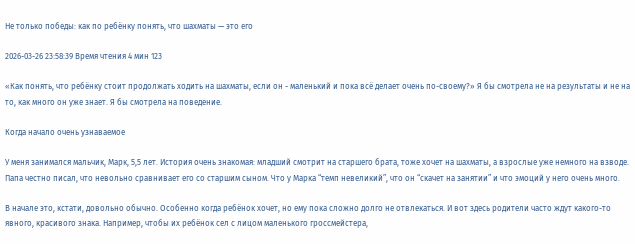Не только победы: как по ребёнку понять, что шахматы — это его

2026-03-26 23:58:39 Время чтения 4 мин 123

«Как понять, что ребёнку стоит продолжать ходить на шахматы, если он - маленький и пока всё делает очень по-своему?» Я бы смотрела не на результаты и не на то, как много он уже знает. Я бы смотрела на поведение.

Когда начало очень узнаваемое

У меня занимался мальчик, Марк, 5,5 лет. История очень знакомая: младший смотрит на старшего брата, тоже хочет на шахматы, а взрослые уже немного на взводе. Папа честно писал, что невольно сравнивает его со старшим сыном. Что у Марка “темп невеликий”, что он “скачет на занятии” и что эмоций у него очень много.

В начале это, кстати, довольно обычно. Особенно когда ребёнок хочет, но ему пока сложно долго не отвлекаться. И вот здесь родители часто ждут какого-то явного, красивого знака. Например, чтобы их ребёнок сел с лицом маленького гроссмейстера,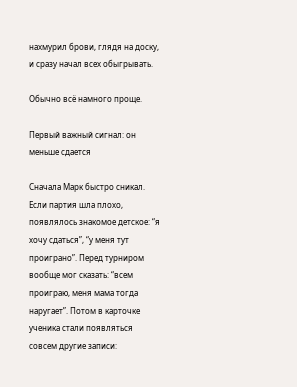нахмурил брови, глядя на доску, и сразу начал всех обыгрывать.

Обычно всё намного проще.

Первый важный сигнал: он меньше сдается

Сначала Марк быстро сникал. Если партия шла плохо, появлялось знакомое детское: “я хочу сдаться”, “у меня тут проиграно”. Перед турниром вообще мог сказать: “всем проиграю, меня мама тогда наругает”. Потом в карточке ученика стали появляться совсем другие записи: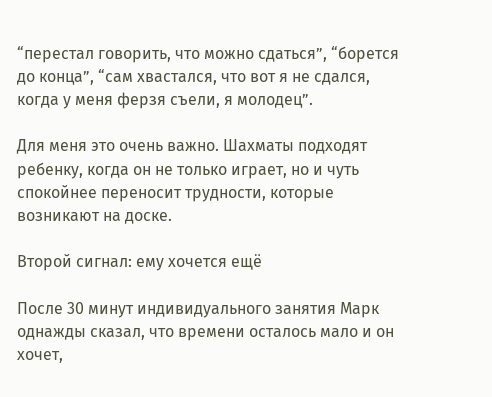“перестал говорить, что можно сдаться”, “борется до конца”, “сам хвастался, что вот я не сдался, когда у меня ферзя съели, я молодец”.

Для меня это очень важно. Шахматы подходят ребенку, когда он не только играет, но и чуть спокойнее переносит трудности, которые возникают на доске.

Второй сигнал: ему хочется ещё

После 30 минут индивидуального занятия Марк однажды сказал, что времени осталось мало и он хочет,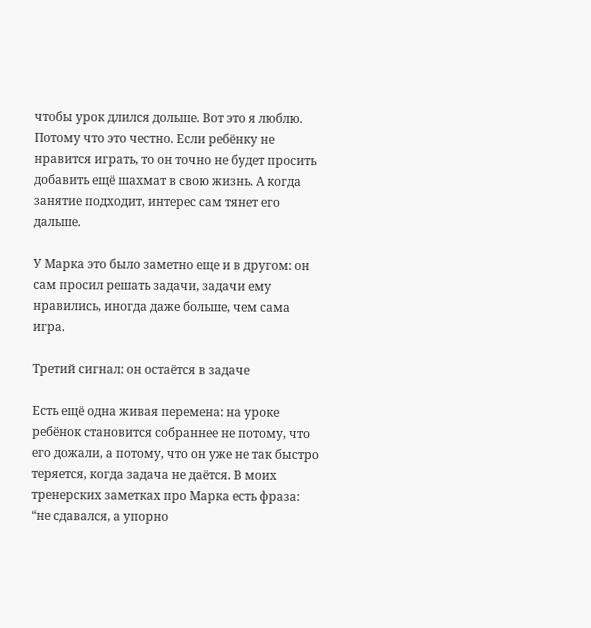чтобы урок длился дольше. Вот это я люблю. Потому что это честно. Если ребёнку не нравится играть, то он точно не будет просить добавить ещё шахмат в свою жизнь. А когда занятие подходит, интерес сам тянет его дальше.

У Марка это было заметно еще и в другом: он сам просил решать задачи, задачи ему нравились, иногда даже больше, чем сама игра.

Третий сигнал: он остаётся в задаче

Есть ещё одна живая перемена: на уроке ребёнок становится собраннее не потому, что его дожали, а потому, что он уже не так быстро теряется, когда задача не даётся. В моих тренерских заметках про Марка есть фраза: “не сдавался, а упорно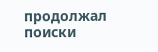продолжал поиски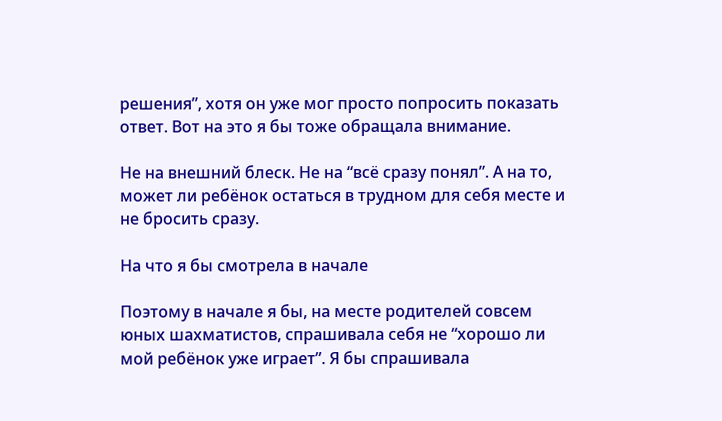решения”, хотя он уже мог просто попросить показать ответ. Вот на это я бы тоже обращала внимание.

Не на внешний блеск. Не на “всё сразу понял”. А на то, может ли ребёнок остаться в трудном для себя месте и не бросить сразу.

На что я бы смотрела в начале

Поэтому в начале я бы, на месте родителей совсем юных шахматистов, спрашивала себя не “хорошо ли мой ребёнок уже играет”. Я бы спрашивала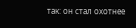так: он стал охотнее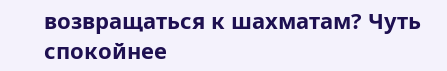возвращаться к шахматам? Чуть спокойнее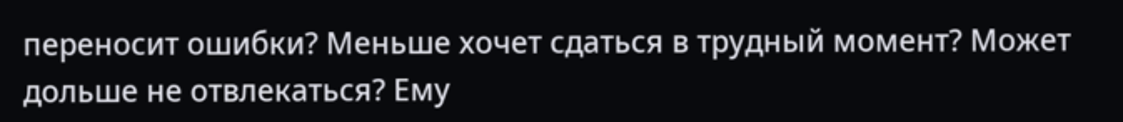переносит ошибки? Меньше хочет сдаться в трудный момент? Может дольше не отвлекаться? Ему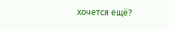хочется ещё?